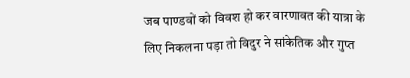जब पाण्डवों को विवश हो कर वारणावत की यात्रा के लिए निकलना पड़ा तो विदुर ने सांकेतिक और गुप्त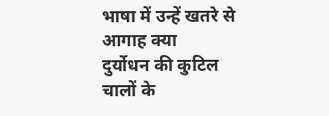भाषा में उन्हें खतरे से आगाह क्या
दुर्योधन की कुटिल चालों के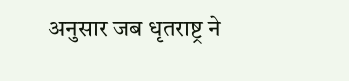अनुसार जब धृतराष्ट्र ने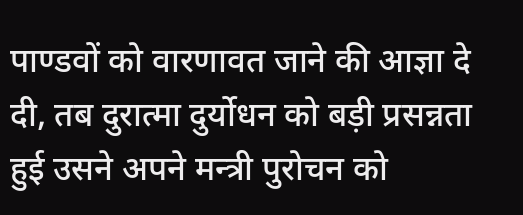पाण्डवों को वारणावत जाने की आज्ञा दे दी, तब दुरात्मा दुर्योधन को बड़ी प्रसन्नता हुई उसने अपने मन्त्री पुरोचन को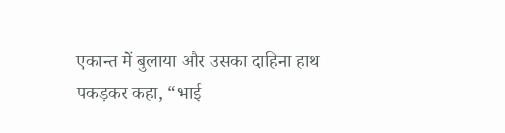एकान्त में बुलाया और उसका दाहिना हाथ पकड़कर कहा, “भाई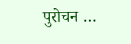पुरोचन …